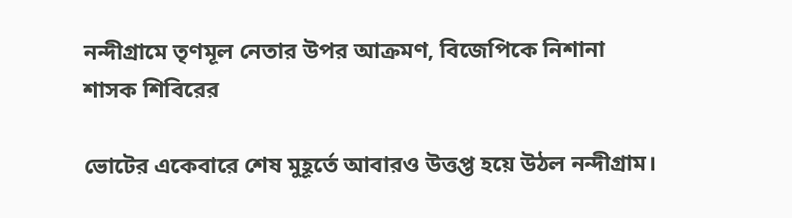নন্দীগ্রামে তৃণমূল নেতার উপর আক্রমণ, বিজেপিকে নিশানা শাসক শিবিরের

ভোটের একেবারে শেষ মুহূর্তে আবারও উত্তপ্ত হয়ে উঠল নন্দীগ্রাম।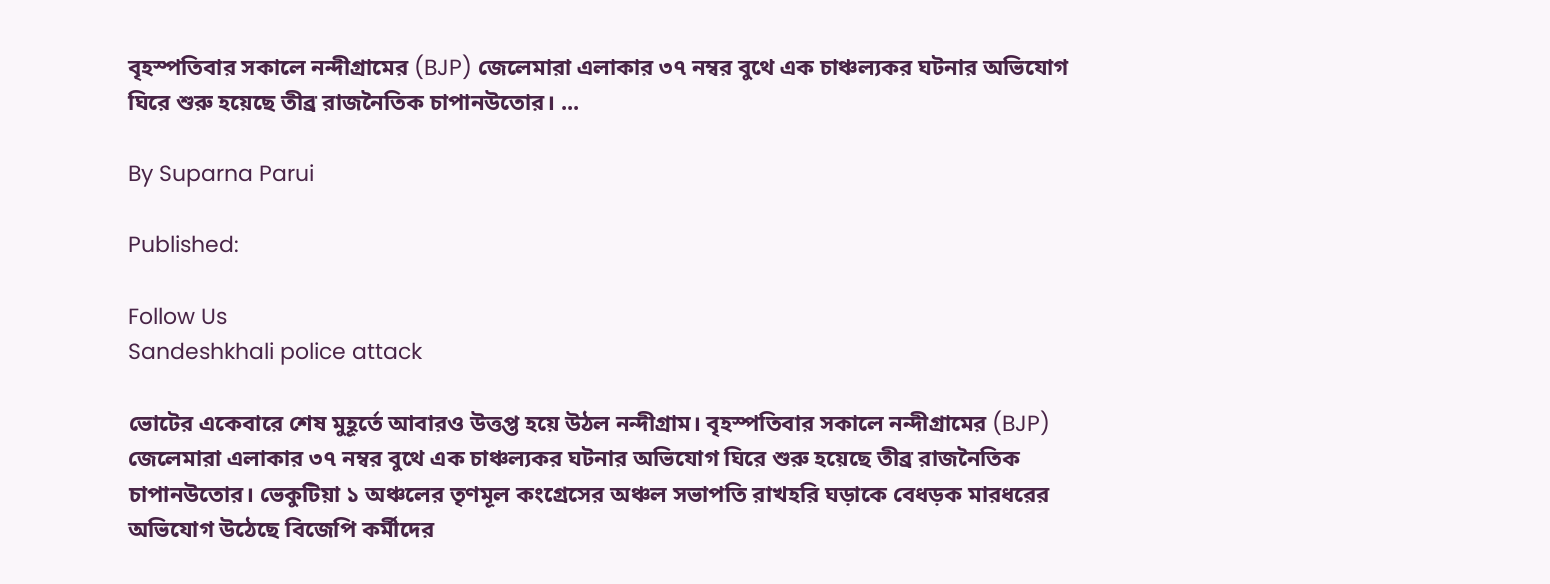বৃহস্পতিবার সকালে নন্দীগ্রামের (BJP) জেলেমারা এলাকার ৩৭ নম্বর বুথে এক চাঞ্চল্যকর ঘটনার অভিযোগ ঘিরে শুরু হয়েছে তীব্র রাজনৈতিক চাপানউতোর। ...

By Suparna Parui

Published:

Follow Us
Sandeshkhali police attack

ভোটের একেবারে শেষ মুহূর্তে আবারও উত্তপ্ত হয়ে উঠল নন্দীগ্রাম। বৃহস্পতিবার সকালে নন্দীগ্রামের (BJP) জেলেমারা এলাকার ৩৭ নম্বর বুথে এক চাঞ্চল্যকর ঘটনার অভিযোগ ঘিরে শুরু হয়েছে তীব্র রাজনৈতিক চাপানউতোর। ভেকুটিয়া ১ অঞ্চলের তৃণমূল কংগ্রেসের অঞ্চল সভাপতি রাখহরি ঘড়াকে বেধড়ক মারধরের অভিযোগ উঠেছে বিজেপি কর্মীদের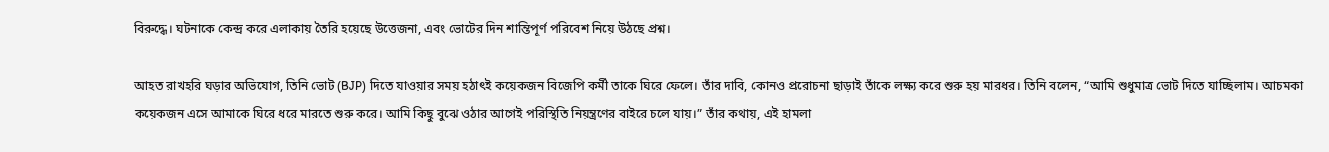বিরুদ্ধে। ঘটনাকে কেন্দ্র করে এলাকায় তৈরি হয়েছে উত্তেজনা, এবং ভোটের দিন শান্তিপূর্ণ পরিবেশ নিয়ে উঠছে প্রশ্ন।

আহত রাখহরি ঘড়ার অভিযোগ, তিনি ভোট (BJP) দিতে যাওয়ার সময় হঠাৎই কয়েকজন বিজেপি কর্মী তাকে ঘিরে ফেলে। তাঁর দাবি, কোনও প্ররোচনা ছাড়াই তাঁকে লক্ষ্য করে শুরু হয় মারধর। তিনি বলেন, “আমি শুধুমাত্র ভোট দিতে যাচ্ছিলাম। আচমকা কয়েকজন এসে আমাকে ঘিরে ধরে মারতে শুরু করে। আমি কিছু বুঝে ওঠার আগেই পরিস্থিতি নিয়ন্ত্রণের বাইরে চলে যায়।” তাঁর কথায়, এই হামলা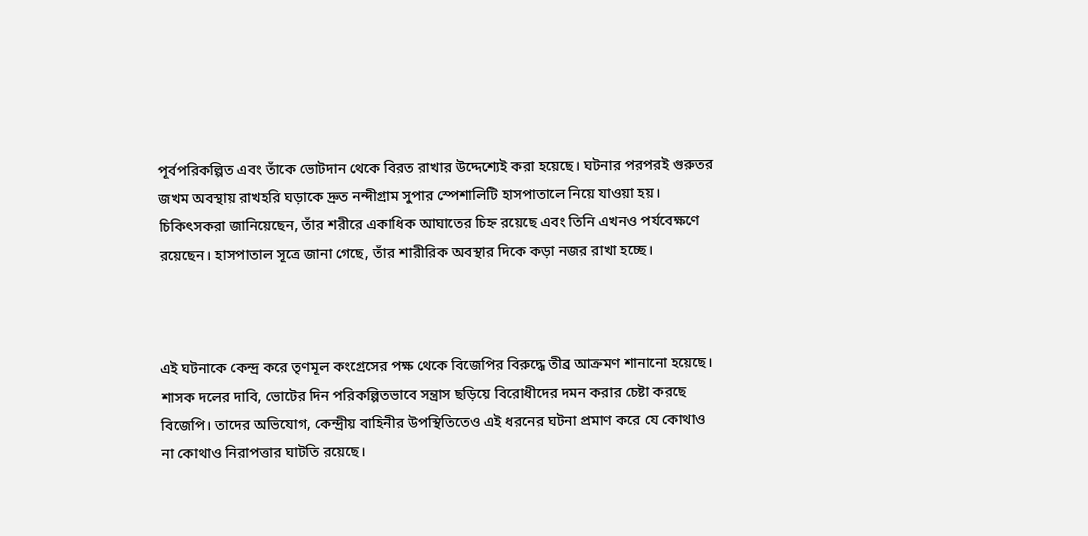পূর্বপরিকল্পিত এবং তাঁকে ভোটদান থেকে বিরত রাখার উদ্দেশ্যেই করা হয়েছে। ঘটনার পরপরই গুরুতর জখম অবস্থায় রাখহরি ঘড়াকে দ্রুত নন্দীগ্রাম সুপার স্পেশালিটি হাসপাতালে নিয়ে যাওয়া হয়। চিকিৎসকরা জানিয়েছেন, তাঁর শরীরে একাধিক আঘাতের চিহ্ন রয়েছে এবং তিনি এখনও পর্যবেক্ষণে রয়েছেন। হাসপাতাল সূত্রে জানা গেছে, তাঁর শারীরিক অবস্থার দিকে কড়া নজর রাখা হচ্ছে।



এই ঘটনাকে কেন্দ্র করে তৃণমূল কংগ্রেসের পক্ষ থেকে বিজেপির বিরুদ্ধে তীব্র আক্রমণ শানানো হয়েছে। শাসক দলের দাবি, ভোটের দিন পরিকল্পিতভাবে সন্ত্রাস ছড়িয়ে বিরোধীদের দমন করার চেষ্টা করছে বিজেপি। তাদের অভিযোগ, কেন্দ্রীয় বাহিনীর উপস্থিতিতেও এই ধরনের ঘটনা প্রমাণ করে যে কোথাও না কোথাও নিরাপত্তার ঘাটতি রয়েছে।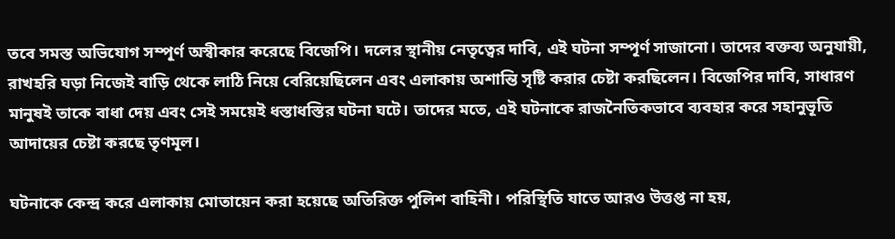তবে সমস্ত অভিযোগ সম্পূর্ণ অস্বীকার করেছে বিজেপি। দলের স্থানীয় নেতৃত্বের দাবি, এই ঘটনা সম্পূর্ণ সাজানো। তাদের বক্তব্য অনুযায়ী, রাখহরি ঘড়া নিজেই বাড়ি থেকে লাঠি নিয়ে বেরিয়েছিলেন এবং এলাকায় অশান্তি সৃষ্টি করার চেষ্টা করছিলেন। বিজেপির দাবি, সাধারণ মানুষই তাকে বাধা দেয় এবং সেই সময়েই ধস্তাধস্তির ঘটনা ঘটে। তাদের মতে, এই ঘটনাকে রাজনৈতিকভাবে ব্যবহার করে সহানুভূতি আদায়ের চেষ্টা করছে তৃণমূল।

ঘটনাকে কেন্দ্র করে এলাকায় মোতায়েন করা হয়েছে অতিরিক্ত পুলিশ বাহিনী। পরিস্থিতি যাতে আরও উত্তপ্ত না হয়,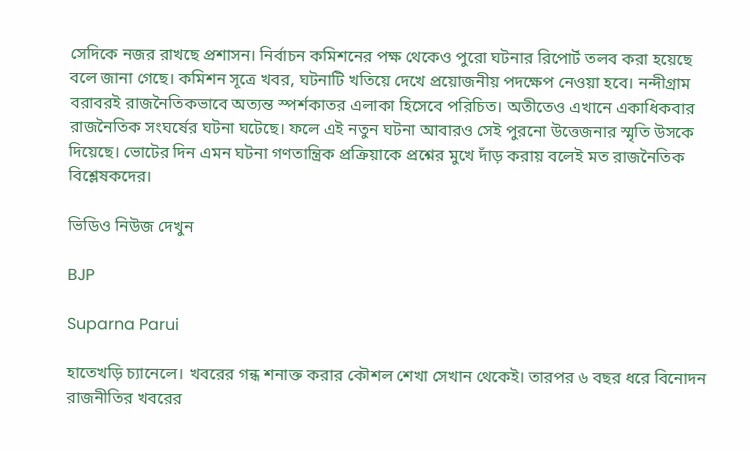সেদিকে নজর রাখছে প্রশাসন। নির্বাচন কমিশনের পক্ষ থেকেও পুরো ঘটনার রিপোর্ট তলব করা হয়েছে বলে জানা গেছে। কমিশন সূত্রে খবর, ঘটনাটি খতিয়ে দেখে প্রয়োজনীয় পদক্ষেপ নেওয়া হবে। নন্দীগ্রাম বরাবরই রাজনৈতিকভাবে অত্যন্ত স্পর্শকাতর এলাকা হিসেবে পরিচিত। অতীতেও এখানে একাধিকবার রাজনৈতিক সংঘর্ষের ঘটনা ঘটেছে। ফলে এই নতুন ঘটনা আবারও সেই পুরনো উত্তেজনার স্মৃতি উসকে দিয়েছে। ভোটের দিন এমন ঘটনা গণতান্ত্রিক প্রক্রিয়াকে প্রশ্নের মুখে দাঁড় করায় বলেই মত রাজনৈতিক বিশ্লেষকদের।

ভিডিও নিউজ দেখুন

BJP

Suparna Parui

হাতেখড়ি চ্যানেলে। খবরের গন্ধ শনাক্ত করার কৌশল শেখা সেখান থেকেই। তারপর ৬ বছর ধরে বিনোদন রাজনীতির খবরের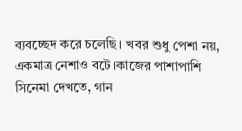ব্যবচ্ছেদ করে চলেছি। খবর শুধু পেশা নয়, একমাত্র নেশাও বটে।কাজের পাশাপাশি সিনেমা দেখতে, গান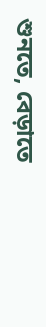শুনতে, বেড়াতে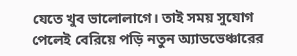যেতে খুব ভালোলাগে। তাই সময় সুযোগ পেলেই বেরিয়ে পড়ি নতুন অ্যাডভেঞ্চারের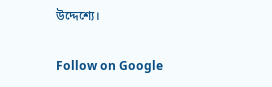উদ্দেশ্যে।

Follow on Google